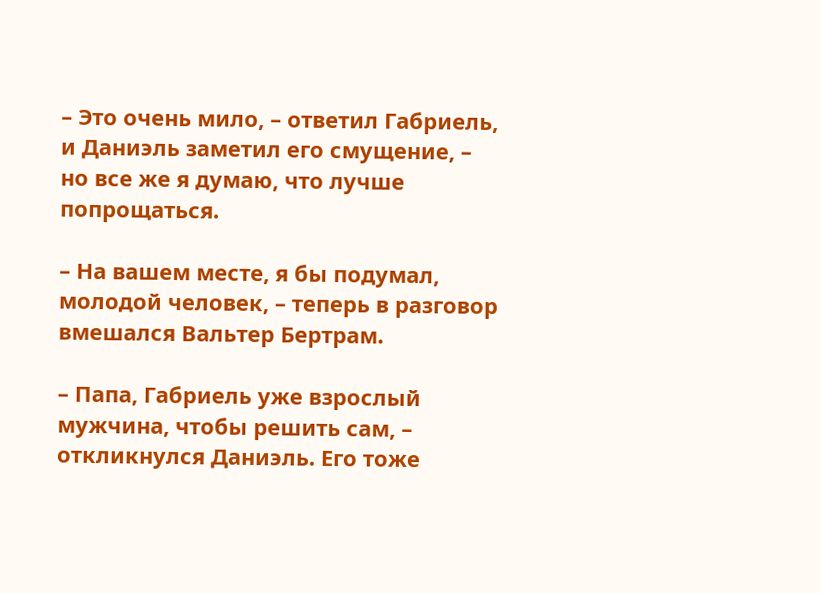– Это очень мило, – ответил Габриель, и Даниэль заметил его смущение, – но все же я думаю, что лучше попрощаться.

– На вашем месте, я бы подумал, молодой человек, – теперь в разговор вмешался Вальтер Бертрам.

– Папа, Габриель уже взрослый мужчина, чтобы решить сам, – откликнулся Даниэль. Его тоже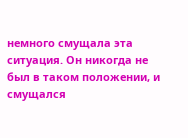немного смущала эта ситуация. Он никогда не был в таком положении, и смущался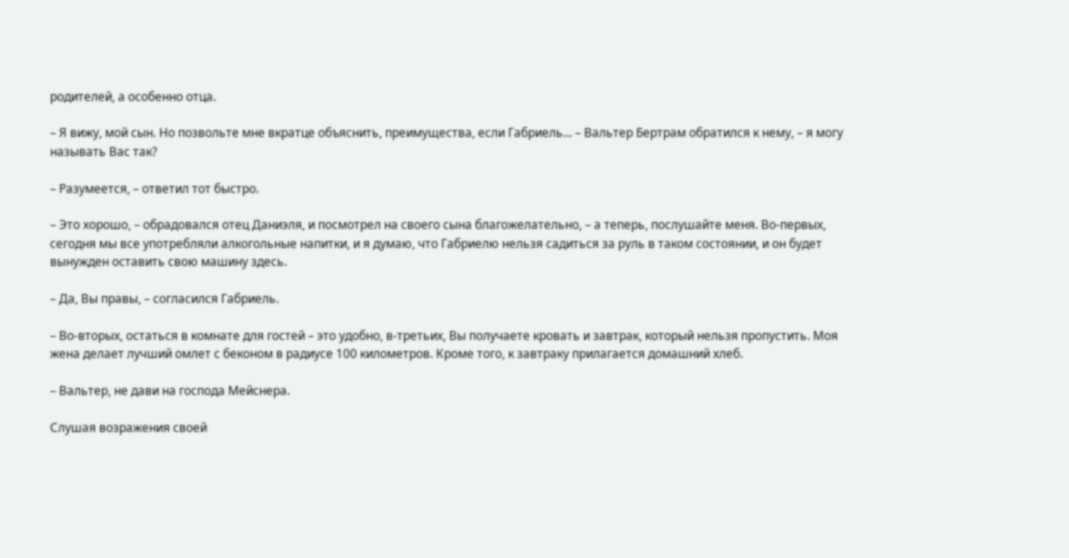родителей, а особенно отца.

– Я вижу, мой сын. Но позвольте мне вкратце объяснить, преимущества, если Габриель... – Вальтер Бертрам обратился к нему, – я могу называть Вас так?

– Разумеется, – ответил тот быстро.

– Это хорошо, – обрадовался отец Даниэля, и посмотрел на своего сына благожелательно, – а теперь, послушайте меня. Во-первых, сегодня мы все употребляли алкогольные напитки, и я думаю, что Габриелю нельзя садиться за руль в таком состоянии, и он будет вынужден оставить свою машину здесь.

– Да, Вы правы, – согласился Габриель.

– Во-вторых, остаться в комнате для гостей – это удобно, в-третьих, Вы получаете кровать и завтрак, который нельзя пропустить. Моя жена делает лучший омлет с беконом в радиусе 100 километров. Кроме того, к завтраку прилагается домашний хлеб.

– Вальтер, не дави на господа Мейснера.

Слушая возражения своей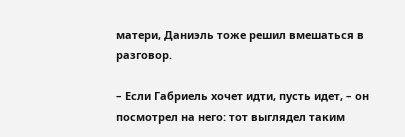матери, Даниэль тоже решил вмешаться в разговор.

– Если Габриель хочет идти, пусть идет, – он посмотрел на него: тот выглядел таким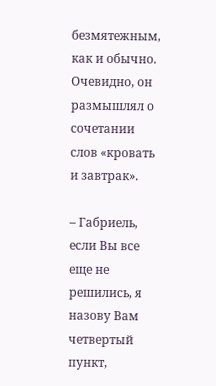безмятежным, как и обычно. Очевидно, он размышлял о сочетании слов «кровать и завтрак».

– Габриель, если Вы все еще не решились, я назову Вам четвертый пункт,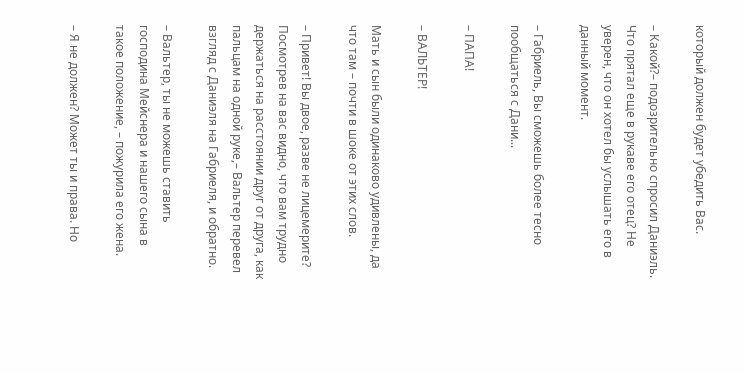который должен будет убедить Вас.

– Какой?– подозрительно спросил Даниэль. Что прятал еще в рукаве его отец? Не уверен, что он хотел бы услышать его в данный момент.

– Габриель, Вы сможешь более тесно пообщаться с Дани...

– ПАПА!

– ВАЛЬТЕР!

Мать и сын были одинаково удивлены, да что там – почти в шоке от этих слов.

– Привет! Вы двое, разве не лицемерите? Посмотрев на вас видно, что вам трудно держаться на расстоянии друг от друга, как пальцам на одной руке,– Вальтер перевел взгляд с Даниэля на Габриеля, и обратно.

– Вальтер, ты не можешь ставить господина Мейснера и нашего сына в такое положение, – пожурила его жена.

– Я не должен? Может ты и права. Но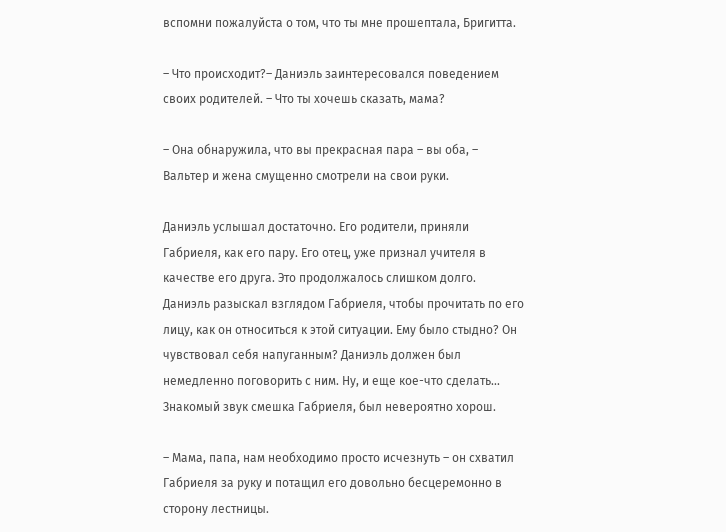вспомни пожалуйста о том, что ты мне прошептала, Бригитта.

– Что происходит?– Даниэль заинтересовался поведением своих родителей. – Что ты хочешь сказать, мама?

– Она обнаружила, что вы прекрасная пара – вы оба, – Вальтер и жена смущенно смотрели на свои руки.

Даниэль услышал достаточно. Его родители, приняли Габриеля, как его пару. Его отец, уже признал учителя в качестве его друга. Это продолжалось слишком долго. Даниэль разыскал взглядом Габриеля, чтобы прочитать по его лицу, как он относиться к этой ситуации. Ему было стыдно? Он чувствовал себя напуганным? Даниэль должен был немедленно поговорить с ним. Ну, и еще кое-что сделать... Знакомый звук смешка Габриеля, был невероятно хорош.

– Мама, папа, нам необходимо просто исчезнуть – он схватил Габриеля за руку и потащил его довольно бесцеремонно в сторону лестницы.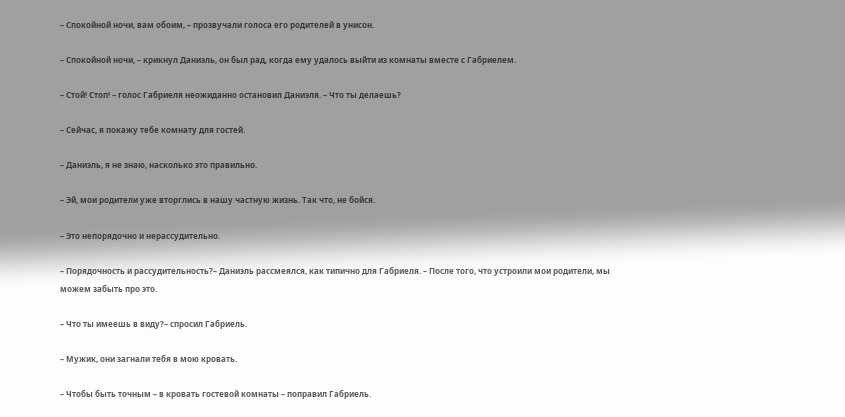– Спокойной ночи, вам обоим, – прозвучали голоса его родителей в унисон.

– Спокойной ночи, – крикнул Даниэль, он был рад, когда ему удалось выйти из комнаты вместе с Габриелем.

– Стой! Стоп! – голос Габриеля неожиданно остановил Даниэля. – Что ты делаешь?

– Сейчас, я покажу тебе комнату для гостей.

– Даниэль, я не знаю, насколько это правильно.

– Эй, мои родители уже вторглись в нашу частную жизнь. Так что, не бойся.

– Это непорядочно и нерассудительно.

– Порядочность и рассудительность?– Даниэль рассмеялся, как типично для Габриеля. – После того, что устроили мои родители, мы можем забыть про это.

– Что ты имеешь в виду?– спросил Габриель.

– Мужик, они загнали тебя в мою кровать.

– Чтобы быть точным – в кровать гостевой комнаты – поправил Габриель.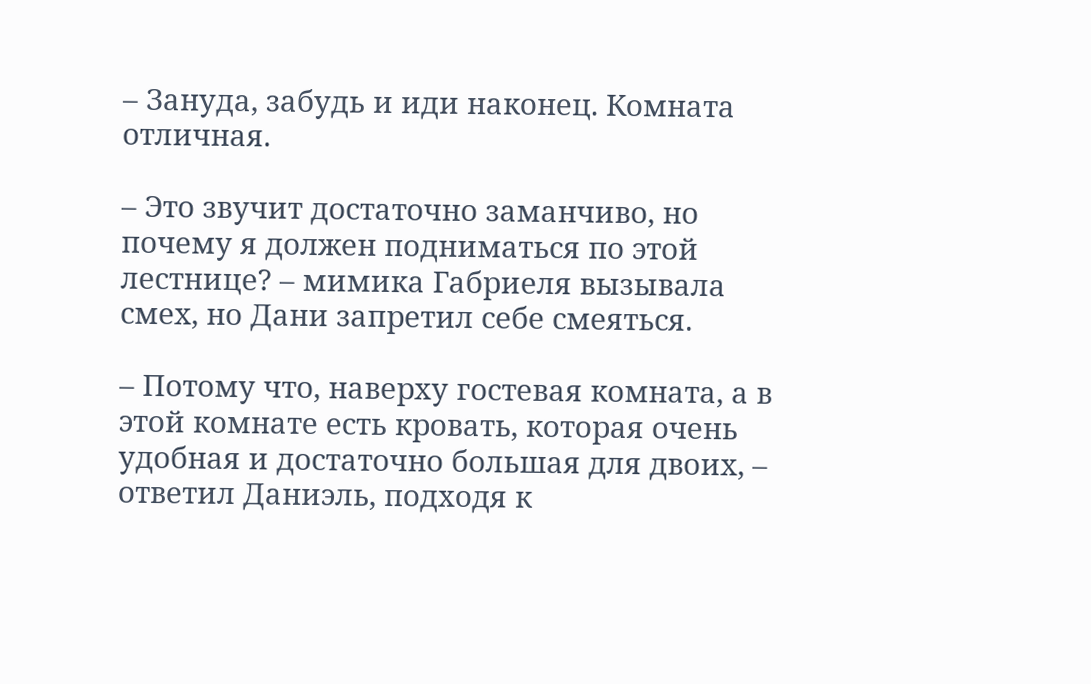– Зануда, забудь и иди наконец. Комната отличная.

– Это звучит достаточно заманчиво, но почему я должен подниматься по этой лестнице? – мимика Габриеля вызывала смех, но Дани запретил себе смеяться.

– Потому что, наверху гостевая комната, а в этой комнате есть кровать, которая очень удобная и достаточно большая для двоих, – ответил Даниэль, подходя к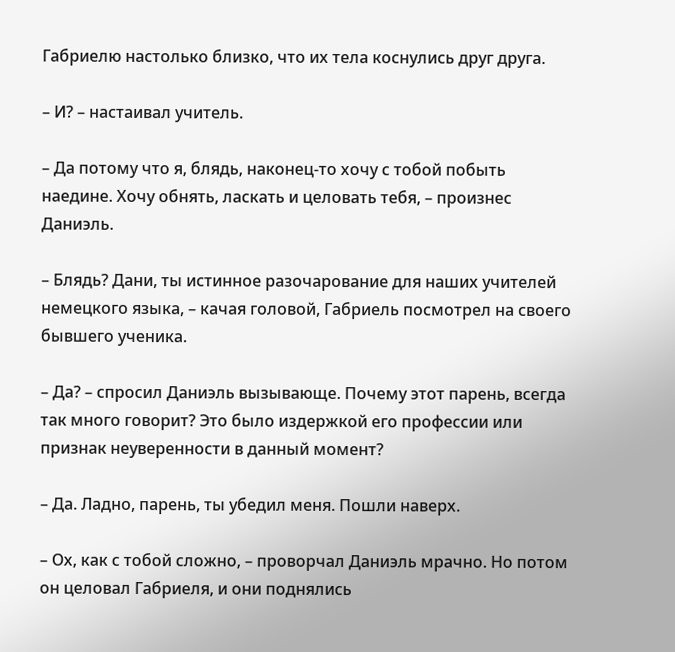Габриелю настолько близко, что их тела коснулись друг друга.

– И? – настаивал учитель.

– Да потому что я, блядь, наконец-то хочу с тобой побыть наедине. Хочу обнять, ласкать и целовать тебя, – произнес Даниэль.

– Блядь? Дани, ты истинное разочарование для наших учителей немецкого языка, – качая головой, Габриель посмотрел на своего бывшего ученика.

– Да? – спросил Даниэль вызывающе. Почему этот парень, всегда так много говорит? Это было издержкой его профессии или признак неуверенности в данный момент?

– Да. Ладно, парень, ты убедил меня. Пошли наверх.

– Ох, как с тобой сложно, – проворчал Даниэль мрачно. Но потом он целовал Габриеля, и они поднялись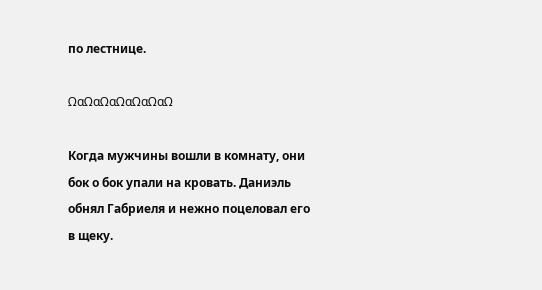по лестнице.

ΩαΩαΩαΩαΩαΩαΩ

Когда мужчины вошли в комнату, они бок о бок упали на кровать. Даниэль обнял Габриеля и нежно поцеловал его в щеку.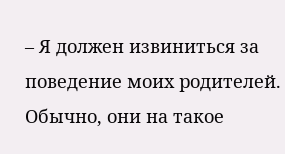– Я должен извиниться за поведение моих родителей. Обычно, они на такое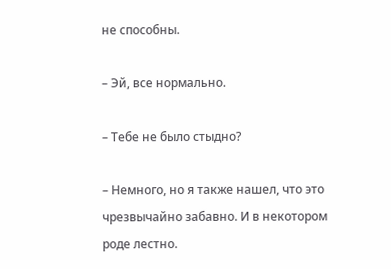не способны.

– Эй, все нормально.

– Тебе не было стыдно?

– Немного, но я также нашел, что это чрезвычайно забавно. И в некотором роде лестно.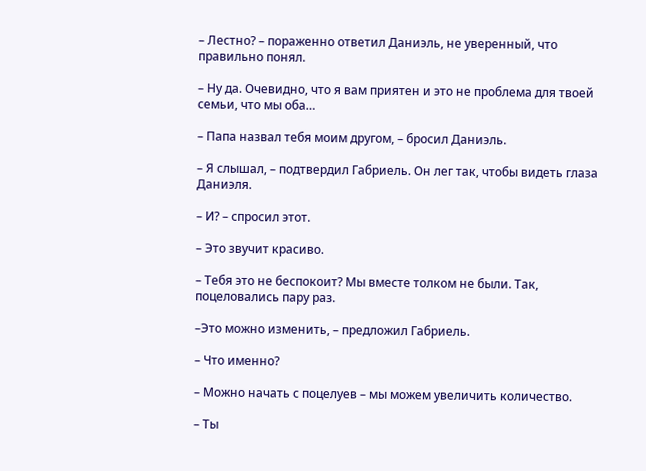– Лестно? – пораженно ответил Даниэль, не уверенный, что правильно понял.

– Ну да. Очевидно, что я вам приятен и это не проблема для твоей семьи, что мы оба…

– Папа назвал тебя моим другом, – бросил Даниэль.

– Я слышал, – подтвердил Габриель. Он лег так, чтобы видеть глаза Даниэля.

– И? – спросил этот.

– Это звучит красиво.

– Тебя это не беспокоит? Мы вместе толком не были. Так, поцеловались пару раз.

–Это можно изменить, – предложил Габриель.

– Что именно?

– Можно начать с поцелуев – мы можем увеличить количество.

– Ты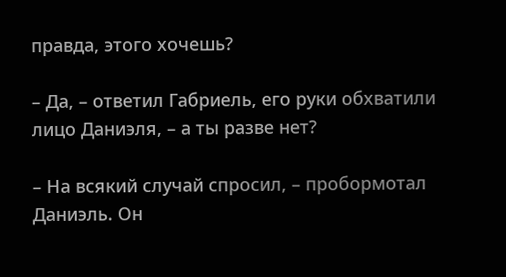правда, этого хочешь?

– Да, – ответил Габриель, его руки обхватили лицо Даниэля, – а ты разве нет?

– На всякий случай спросил, – пробормотал Даниэль. Он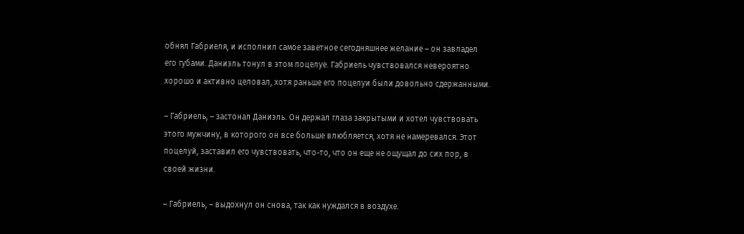обнял Габриеля, и исполнил самое заветное сегодняшнее желание – он завладел его губами. Даниэль тонул в этом поцелуе. Габриель чувствовался невероятно хорошо и активно целовал, хотя раньше его поцелуи были довольно сдержанными.

– Габриель, – застонал Даниэль. Он держал глаза закрытыми и хотел чувствовать этого мужчину, в которого он все больше влюбляется, хотя не намеревался. Этот поцелуй, заставил его чувствовать, что-то, что он еще не ощущал до сих пор, в своей жизни.

– Габриель, – выдохнул он снова, так как нуждался в воздухе.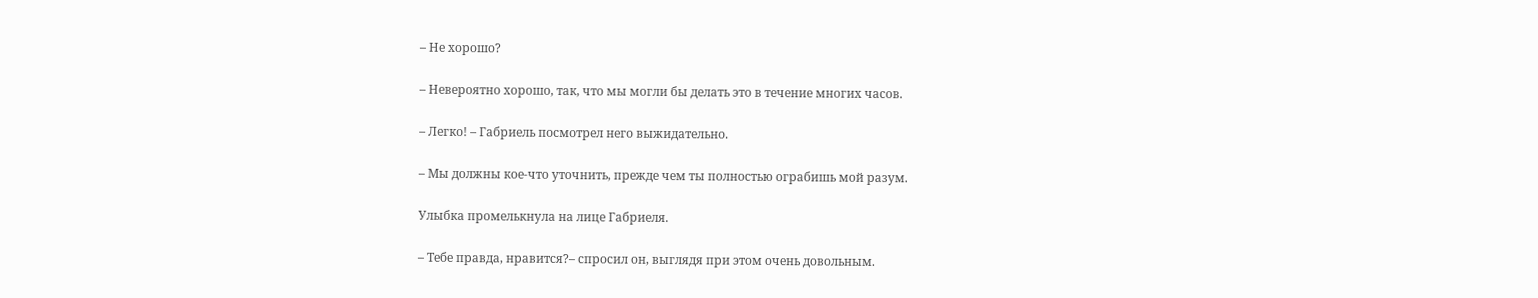– Не хорошо?

– Невероятно хорошо, так, что мы могли бы делать это в течение многих часов.

– Легко! – Габриель посмотрел него выжидательно.

– Мы должны кое-что уточнить, прежде чем ты полностью ограбишь мой разум.

Улыбка промелькнула на лице Габриеля.

– Тебе правда, нравится?– спросил он, выглядя при этом очень довольным.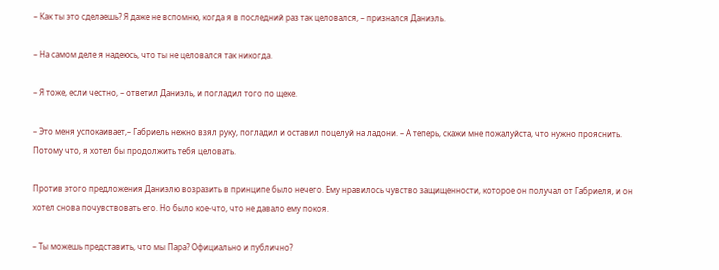– Как ты это сделаешь? Я даже не вспомню, когда я в последний раз так целовался, – признался Даниэль.

– На самом деле я надеюсь, что ты не целовался так никогда.

– Я тоже, если честно, – ответил Даниэль, и погладил того по щеке.

– Это меня успокаивает,– Габриель нежно взял руку, погладил и оставил поцелуй на ладони. – А теперь, скажи мне пожалуйста, что нужно прояснить. Потому что, я хотел бы продолжить тебя целовать.

Против этого предложения Даниэлю возразить в принципе было нечего. Ему нравилось чувство защищенности, которое он получал от Габриеля, и он хотел снова почувствовать его. Но было кое-что, что не давало ему покоя.

– Ты можешь представить, что мы Пара? Официально и публично?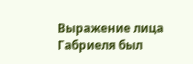Выражение лица Габриеля был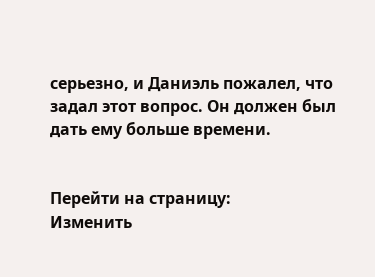серьезно, и Даниэль пожалел, что задал этот вопрос. Он должен был дать ему больше времени.


Перейти на страницу:
Изменить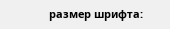размер шрифта: